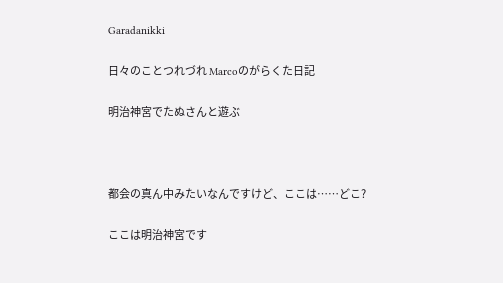Garadanikki

日々のことつれづれ Marcoのがらくた日記

明治神宮でたぬさんと遊ぶ



都会の真ん中みたいなんですけど、ここは……どこ?

ここは明治神宮です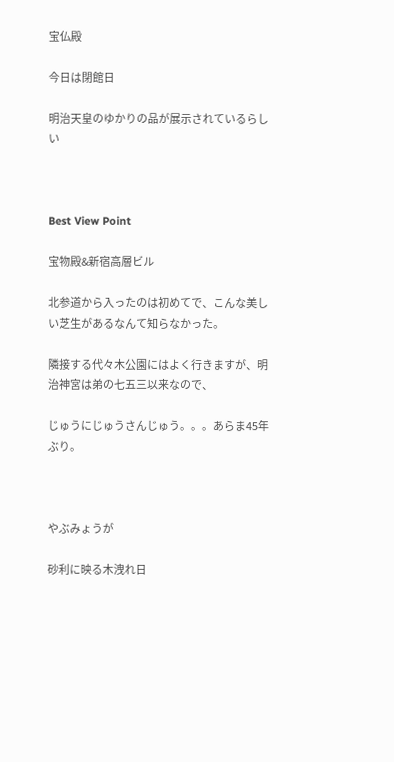宝仏殿

今日は閉館日

明治天皇のゆかりの品が展示されているらしい



Best View Point

宝物殿&新宿高層ビル

北参道から入ったのは初めてで、こんな美しい芝生があるなんて知らなかった。

隣接する代々木公園にはよく行きますが、明治神宮は弟の七五三以来なので、

じゅうにじゅうさんじゅう。。。あらま45年ぶり。



やぶみょうが

砂利に映る木洩れ日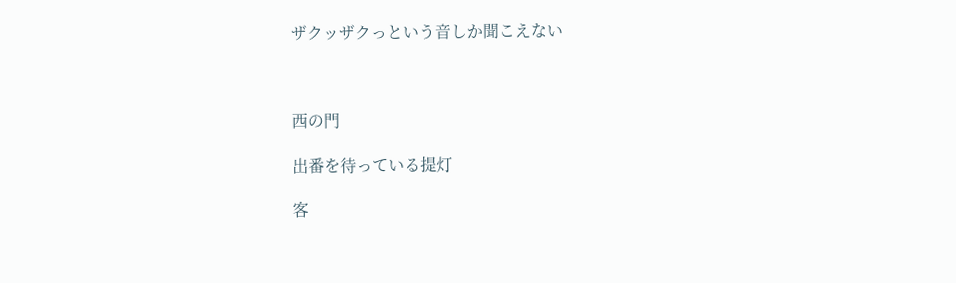ザクッザクっという音しか聞こえない



西の門

出番を待っている提灯

客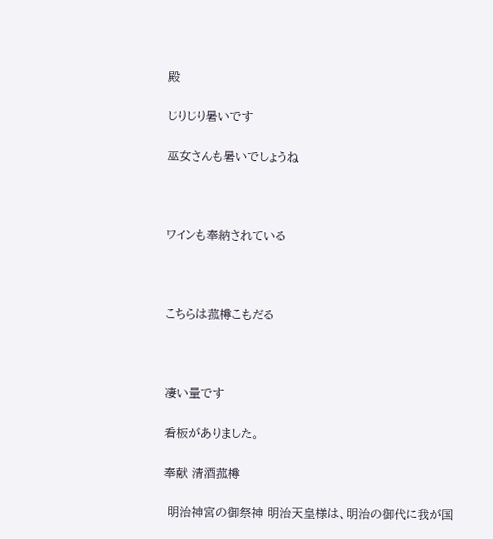殿

じりじり暑いです

巫女さんも暑いでしょうね



ワインも奉納されている



こちらは菰樽こもだる



凄い量です

看板がありました。

奉献 清酒菰樽

 明治神宮の御祭神 明治天皇様は、明治の御代に我が国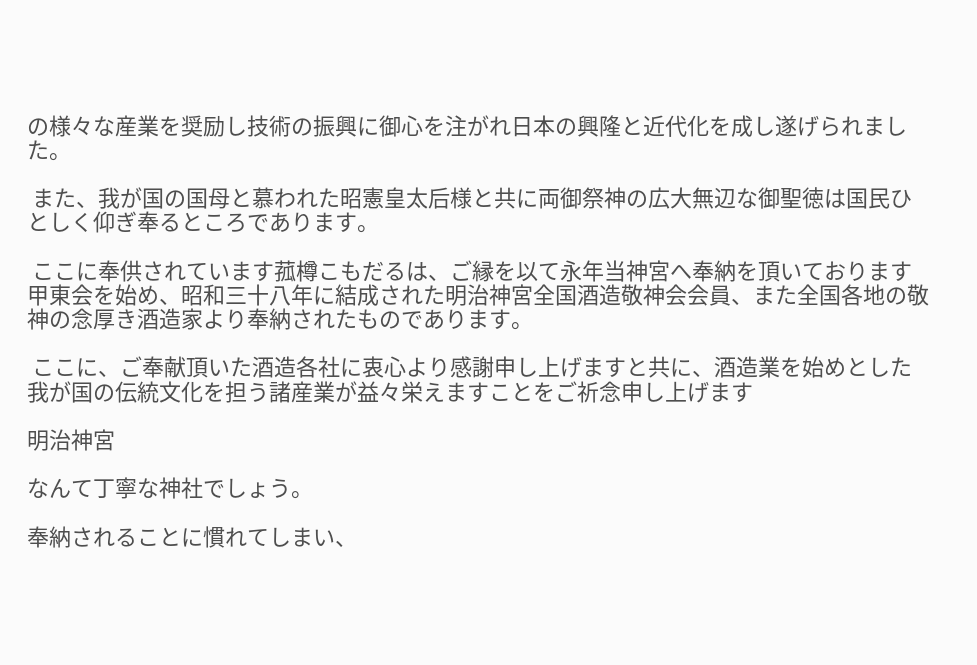の様々な産業を奨励し技術の振興に御心を注がれ日本の興隆と近代化を成し遂げられました。

 また、我が国の国母と慕われた昭憲皇太后様と共に両御祭神の広大無辺な御聖徳は国民ひとしく仰ぎ奉るところであります。

 ここに奉供されています菰樽こもだるは、ご縁を以て永年当神宮へ奉納を頂いております甲東会を始め、昭和三十八年に結成された明治神宮全国酒造敬神会会員、また全国各地の敬神の念厚き酒造家より奉納されたものであります。

 ここに、ご奉献頂いた酒造各社に衷心より感謝申し上げますと共に、酒造業を始めとした我が国の伝統文化を担う諸産業が益々栄えますことをご祈念申し上げます

明治神宮

なんて丁寧な神社でしょう。

奉納されることに慣れてしまい、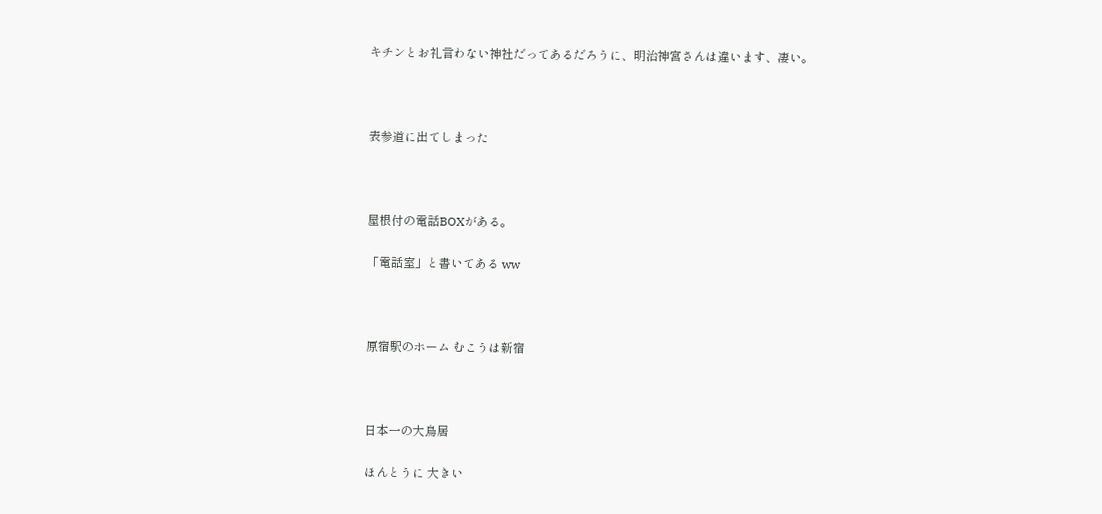キチンとお礼言わない神社だってあるだろうに、明治神宮さんは違います、凄い。



表参道に出てしまった



屋根付の電話BOXがある。

「電話室」と書いてある ww



原宿駅のホーム むこうは新宿



日本一の大鳥居

ほんとうに 大きい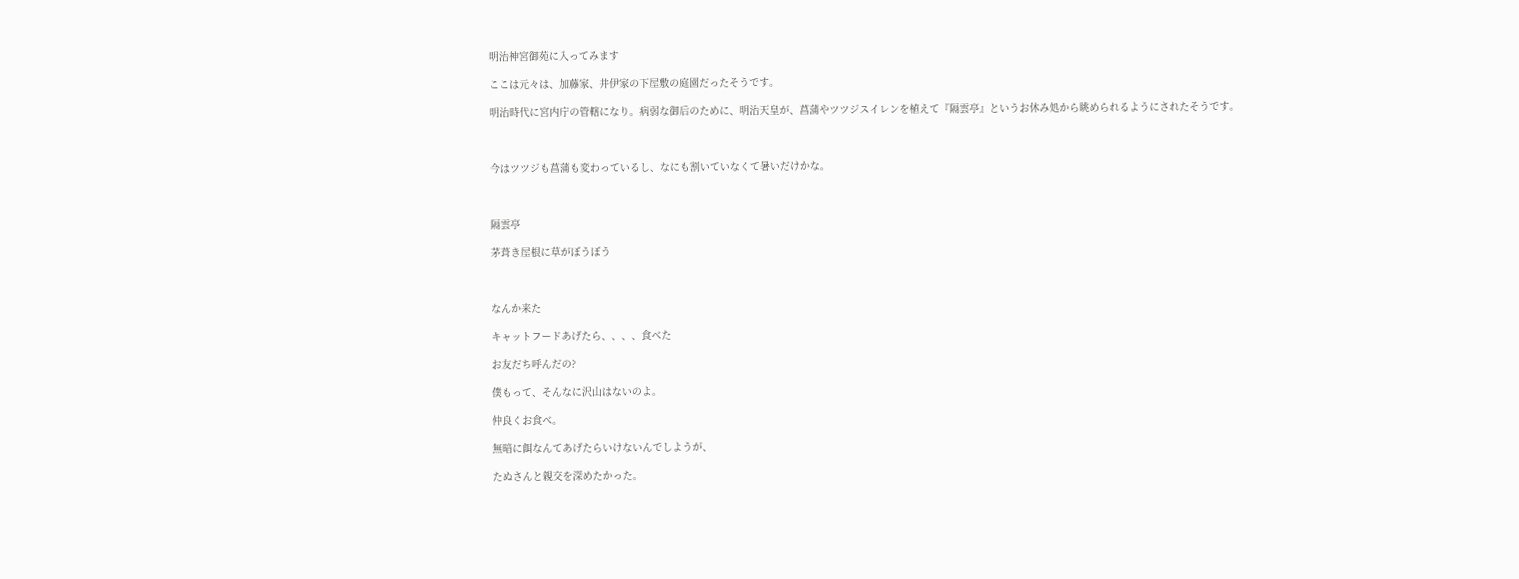明治神宮御苑に入ってみます

ここは元々は、加藤家、井伊家の下屋敷の庭園だったそうです。

明治時代に宮内庁の管轄になり。病弱な御后のために、明治天皇が、菖蒲やツツジスイレンを植えて『隔雲亭』というお休み処から眺められるようにされたそうです。



今はツツジも菖蒲も変わっているし、なにも割いていなくて暑いだけかな。



隔雲亭

茅葺き屋根に草がぼうぼう



なんか来た

キャットフードあげたら、、、、食べた

お友だち呼んだの?

僕もって、そんなに沢山はないのよ。

仲良くお食べ。

無暗に餌なんてあげたらいけないんでしようが、

たぬさんと親交を深めたかった。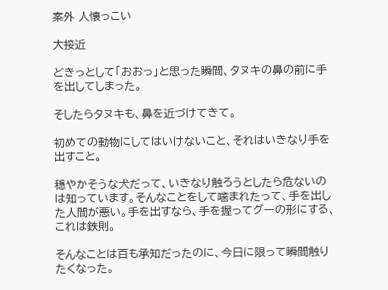案外 人懐っこい

大接近

どきっとして「おおっ」と思った瞬間、タヌキの鼻の前に手を出してしまった。

そしたらタヌキも、鼻を近づけてきて。

初めての動物にしてはいけないこと、それはいきなり手を出すこと。

穏やかそうな犬だって、いきなり触ろうとしたら危ないのは知っています。そんなことをして噛まれたって、手を出した人間が悪い。手を出すなら、手を握ってグーの形にする、これは鉄則。

そんなことは百も承知だったのに、今日に限って瞬間触りたくなった。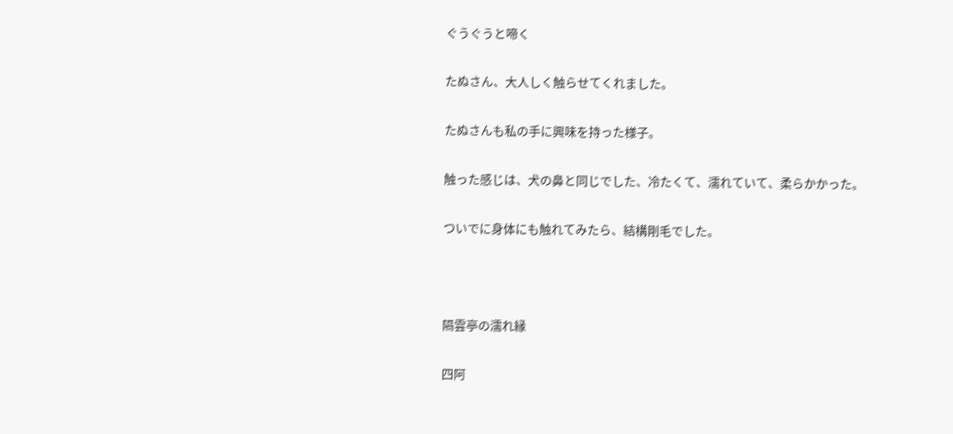ぐうぐうと啼く

たぬさん、大人しく触らせてくれました。

たぬさんも私の手に興味を持った様子。

触った感じは、犬の鼻と同じでした、冷たくて、濡れていて、柔らかかった。

ついでに身体にも触れてみたら、結構剛毛でした。



隔雲亭の濡れ縁

四阿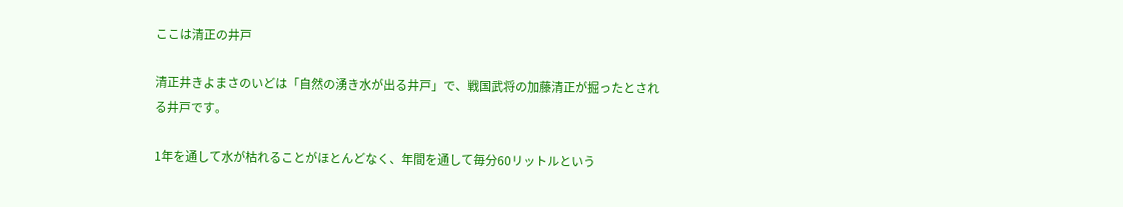ここは清正の井戸

清正井きよまさのいどは「自然の湧き水が出る井戸」で、戦国武将の加藤清正が掘ったとされる井戸です。

1年を通して水が枯れることがほとんどなく、年間を通して毎分60リットルという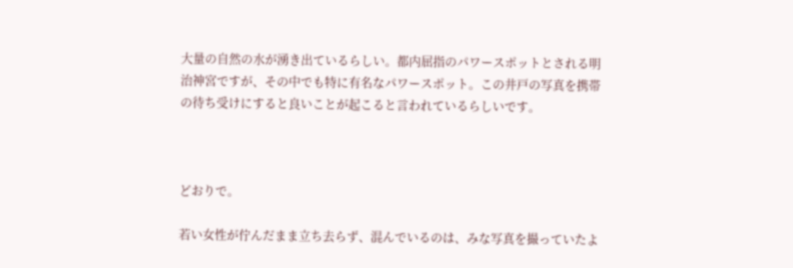大量の自然の水が湧き出ているらしい。都内屈指のパワースポットとされる明治神宮ですが、その中でも特に有名なパワースポット。この井戸の写真を携帯の待ち受けにすると良いことが起こると言われているらしいです。



どおりで。

若い女性が佇んだまま立ち去らず、混んでいるのは、みな写真を撮っていたよ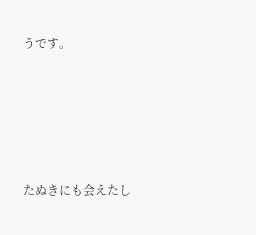うです。





たぬきにも会えたし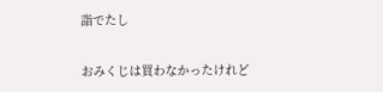詣でたし

おみくじは買わなかったけれど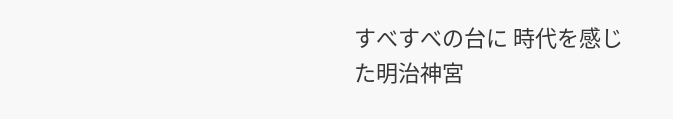すべすべの台に 時代を感じた明治神宮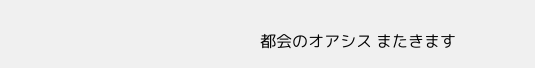都会のオアシス またきます